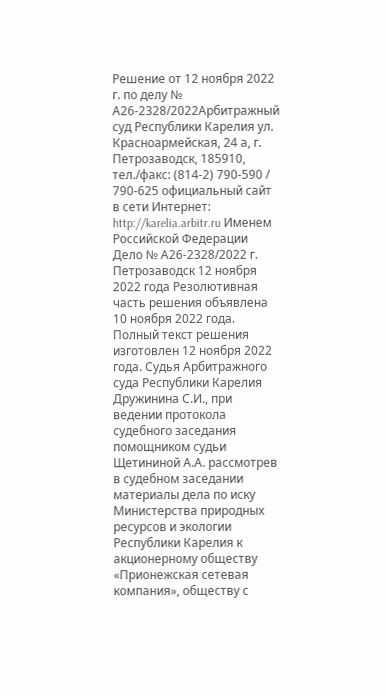Решение от 12 ноября 2022 г. по делу № А26-2328/2022Арбитражный суд Республики Карелия ул. Красноармейская, 24 а, г. Петрозаводск, 185910, тел./факс: (814-2) 790-590 / 790-625 официальный сайт в сети Интернет: http://karelia.arbitr.ru Именем Российской Федерации Дело № А26-2328/2022 г. Петрозаводск 12 ноября 2022 года Резолютивная часть решения объявлена 10 ноября 2022 года. Полный текст решения изготовлен 12 ноября 2022 года. Судья Арбитражного суда Республики Карелия Дружинина С.И., при ведении протокола судебного заседания помощником судьи Щетининой А.А. рассмотрев в судебном заседании материалы дела по иску Министерства природных ресурсов и экологии Республики Карелия к акционерному обществу «Прионежская сетевая компания», обществу с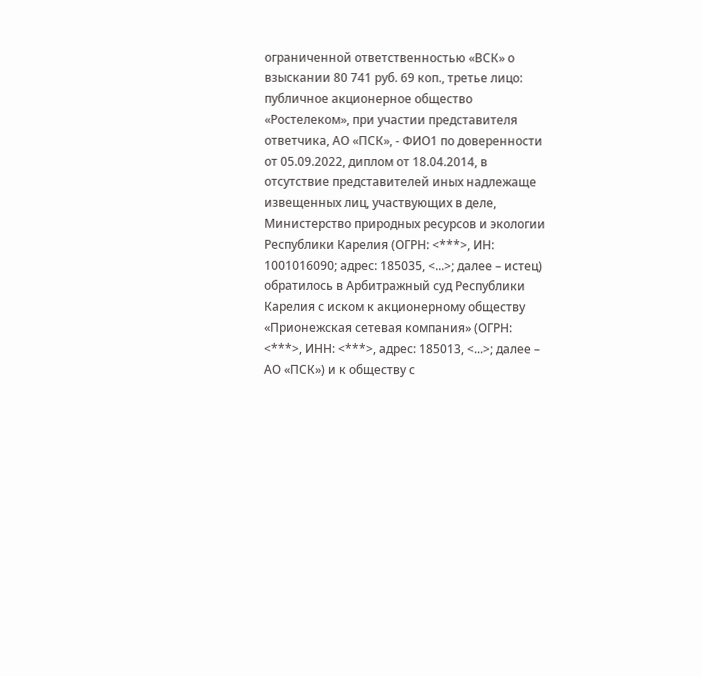ограниченной ответственностью «ВСК» о взыскании 80 741 руб. 69 коп., третье лицо: публичное акционерное общество «Ростелеком», при участии представителя ответчика, АО «ПСК», - ФИО1 по доверенности от 05.09.2022, диплом от 18.04.2014, в отсутствие представителей иных надлежаще извещенных лиц, участвующих в деле, Министерство природных ресурсов и экологии Республики Карелия (ОГРН: <***>, ИН: 1001016090; адрес: 185035, <...>; далее – истец) обратилось в Арбитражный суд Республики Карелия с иском к акционерному обществу «Прионежская сетевая компания» (ОГРН: <***>, ИНН: <***>, адрес: 185013, <...>; далее – АО «ПСК») и к обществу с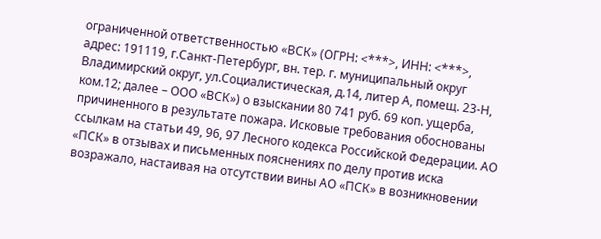ограниченной ответственностью «ВСК» (ОГРН: <***>, ИНН: <***>, адрес: 191119, г.Санкт-Петербург, вн. тер. г. муниципальный округ Владимирский округ, ул.Социалистическая, д.14, литер А, помещ. 23-Н, ком.12; далее – ООО «ВСК») о взыскании 80 741 руб. 69 коп. ущерба, причиненного в результате пожара. Исковые требования обоснованы ссылкам на статьи 49, 96, 97 Лесного кодекса Российской Федерации. АО «ПСК» в отзывах и письменных пояснениях по делу против иска возражало, настаивая на отсутствии вины АО «ПСК» в возникновении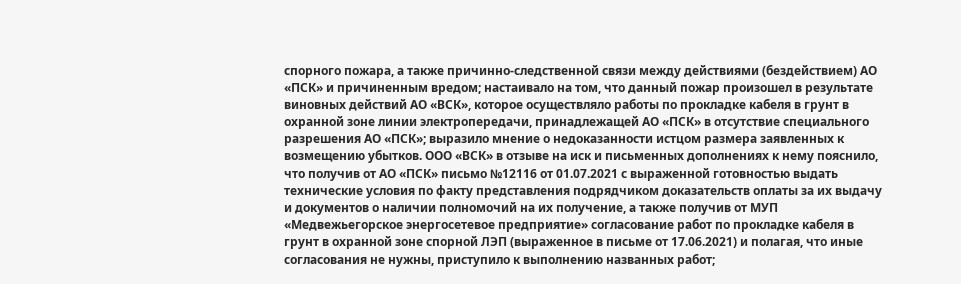спорного пожара, а также причинно-следственной связи между действиями (бездействием) АО «ПСК» и причиненным вредом; настаивало на том, что данный пожар произошел в результате виновных действий АО «ВСК», которое осуществляло работы по прокладке кабеля в грунт в охранной зоне линии электропередачи, принадлежащей АО «ПСК» в отсутствие специального разрешения АО «ПСК»; выразило мнение о недоказанности истцом размера заявленных к возмещению убытков. ООО «ВСК» в отзыве на иск и письменных дополнениях к нему пояснило, что получив от АО «ПСК» письмо №12116 от 01.07.2021 с выраженной готовностью выдать технические условия по факту представления подрядчиком доказательств оплаты за их выдачу и документов о наличии полномочий на их получение, а также получив от МУП «Медвежьегорское энергосетевое предприятие» согласование работ по прокладке кабеля в грунт в охранной зоне спорной ЛЭП (выраженное в письме от 17.06.2021) и полагая, что иные согласования не нужны, приступило к выполнению названных работ;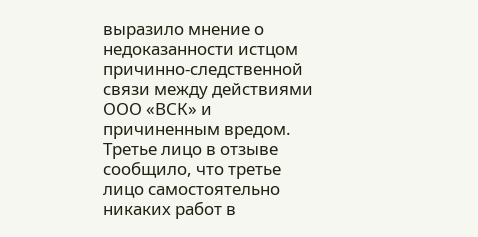выразило мнение о недоказанности истцом причинно-следственной связи между действиями ООО «ВСК» и причиненным вредом. Третье лицо в отзыве сообщило, что третье лицо самостоятельно никаких работ в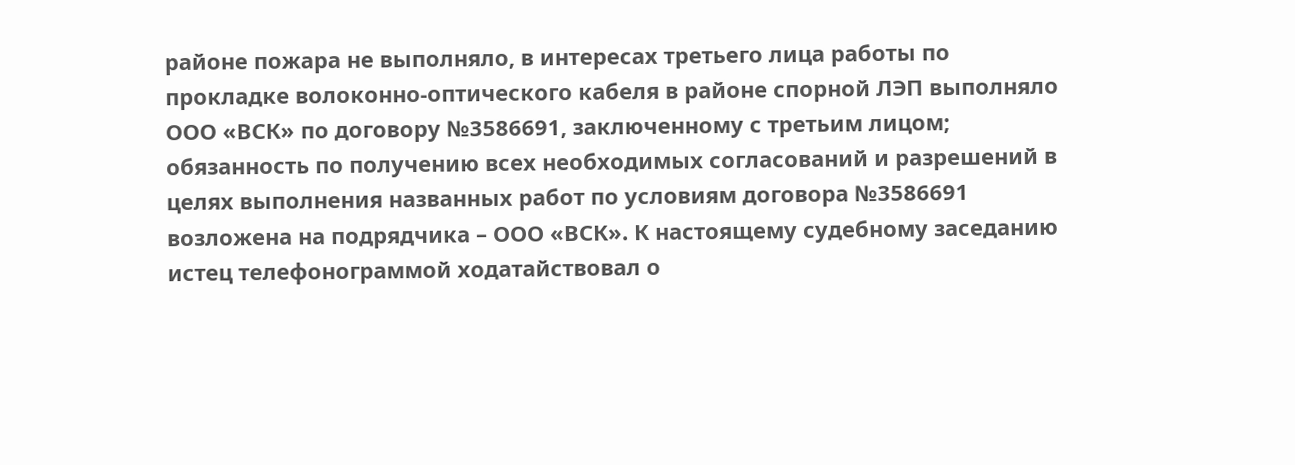районе пожара не выполняло, в интересах третьего лица работы по прокладке волоконно-оптического кабеля в районе спорной ЛЭП выполняло ООО «ВСК» по договору №3586691, заключенному с третьим лицом; обязанность по получению всех необходимых согласований и разрешений в целях выполнения названных работ по условиям договора №3586691 возложена на подрядчика – ООО «ВСК». К настоящему судебному заседанию истец телефонограммой ходатайствовал о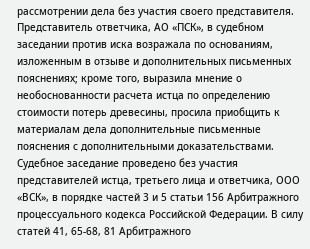рассмотрении дела без участия своего представителя. Представитель ответчика, АО «ПСК», в судебном заседании против иска возражала по основаниям, изложенным в отзыве и дополнительных письменных пояснениях; кроме того, выразила мнение о необоснованности расчета истца по определению стоимости потерь древесины, просила приобщить к материалам дела дополнительные письменные пояснения с дополнительными доказательствами. Судебное заседание проведено без участия представителей истца, третьего лица и ответчика, ООО «ВСК», в порядке частей 3 и 5 статьи 156 Арбитражного процессуального кодекса Российской Федерации. В силу статей 41, 65-68, 81 Арбитражного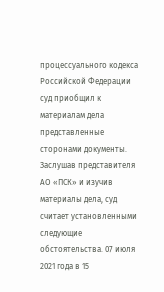процессуального кодекса Российской Федерации суд приобщил к материалам дела представленные сторонами документы. Заслушав представителя АО «ПСК» и изучив материалы дела, суд считает установленными следующие обстоятельства. 07 июля 2021 года в 15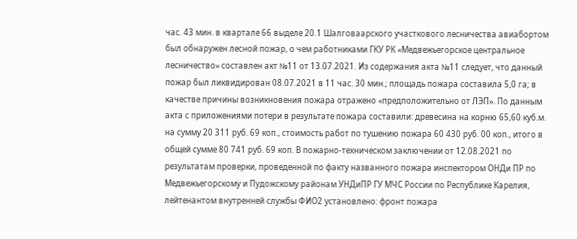час. 43 мин. в квартале 66 выделе 20.1 Шалговаарского участкового лесничества авиабортом был обнаружен лесной пожар, о чем работниками ГКУ РК «Медвежьегорское центральное лесничество» составлен акт №11 от 13.07.2021. Из содержания акта №11 следует, что данный пожар был ликвидирован 08.07.2021 в 11 час. 30 мин.; площадь пожара составила 5,0 га; в качестве причины возникновения пожара отражено «предположительно от ЛЭП». По данным акта с приложениями потери в результате пожара составили: древесина на корню 65,60 куб.м. на сумму 20 311 руб. 69 коп., стоимость работ по тушению пожара 60 430 руб. 00 коп., итого в общей сумме 80 741 руб. 69 коп. В пожарно-техническом заключении от 12.08.2021 по результатам проверки, проведенной по факту названного пожара инспектором ОНДи ПР по Медвежьегорскому и Пудожскому районам УНДиПР ГУ МЧС России по Республике Карелия, лейтенантом внутренней службы ФИО2 установлено: фронт пожара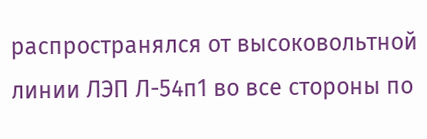распространялся от высоковольтной линии ЛЭП Л-54п1 во все стороны по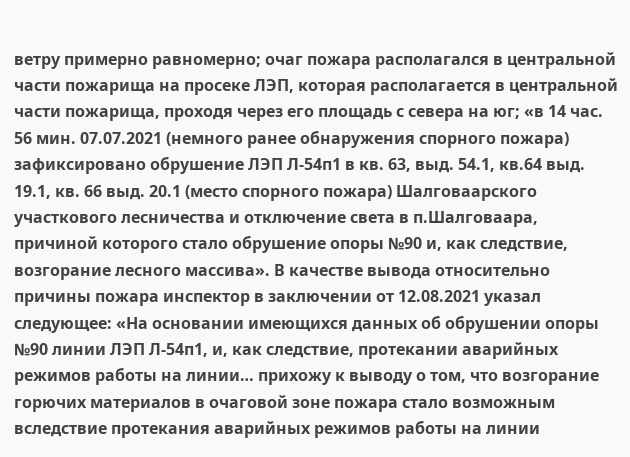ветру примерно равномерно; очаг пожара располагался в центральной части пожарища на просеке ЛЭП, которая располагается в центральной части пожарища, проходя через его площадь с севера на юг; «в 14 час. 56 мин. 07.07.2021 (немного ранее обнаружения спорного пожара) зафиксировано обрушение ЛЭП Л-54п1 в кв. 63, выд. 54.1, кв.64 выд. 19.1, кв. 66 выд. 20.1 (место спорного пожара) Шалговаарского участкового лесничества и отключение света в п.Шалговаара, причиной которого стало обрушение опоры №90 и, как следствие, возгорание лесного массива». В качестве вывода относительно причины пожара инспектор в заключении от 12.08.2021 указал следующее: «На основании имеющихся данных об обрушении опоры №90 линии ЛЭП Л-54п1, и, как следствие, протекании аварийных режимов работы на линии… прихожу к выводу о том, что возгорание горючих материалов в очаговой зоне пожара стало возможным вследствие протекания аварийных режимов работы на линии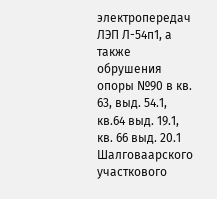электропередач ЛЭП Л-54п1, а также обрушения опоры №90 в кв. 63, выд. 54.1, кв.64 выд. 19.1, кв. 66 выд. 20.1 Шалговаарского участкового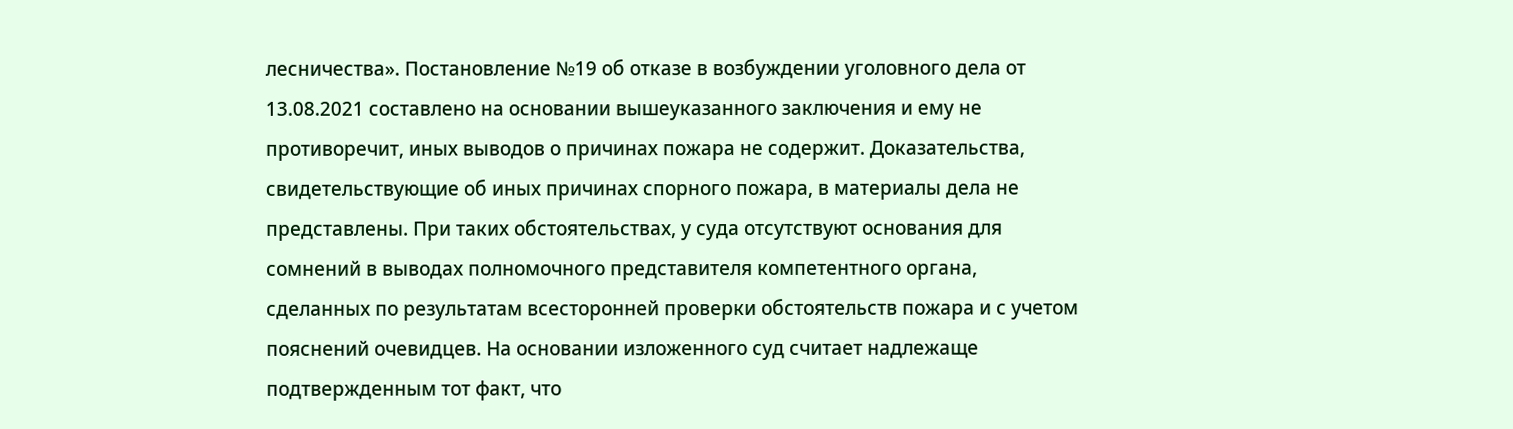лесничества». Постановление №19 об отказе в возбуждении уголовного дела от 13.08.2021 составлено на основании вышеуказанного заключения и ему не противоречит, иных выводов о причинах пожара не содержит. Доказательства, свидетельствующие об иных причинах спорного пожара, в материалы дела не представлены. При таких обстоятельствах, у суда отсутствуют основания для сомнений в выводах полномочного представителя компетентного органа, сделанных по результатам всесторонней проверки обстоятельств пожара и с учетом пояснений очевидцев. На основании изложенного суд считает надлежаще подтвержденным тот факт, что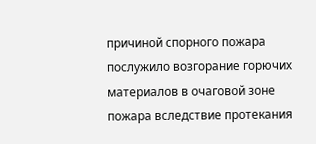причиной спорного пожара послужило возгорание горючих материалов в очаговой зоне пожара вследствие протекания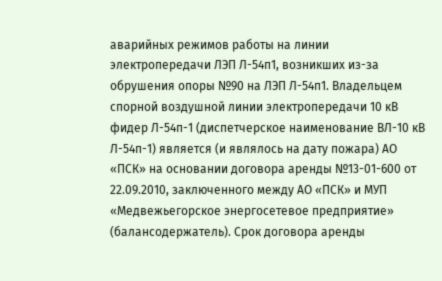аварийных режимов работы на линии электропередачи ЛЭП Л-54п1, возникших из-за обрушения опоры №90 на ЛЭП Л-54п1. Владельцем спорной воздушной линии электропередачи 10 кВ фидер Л-54п-1 (диспетчерское наименование ВЛ-10 кВ Л-54п-1) является (и являлось на дату пожара) АО «ПСК» на основании договора аренды №13-01-600 от 22.09.2010, заключенного между АО «ПСК» и МУП «Медвежьегорское энергосетевое предприятие» (балансодержатель). Срок договора аренды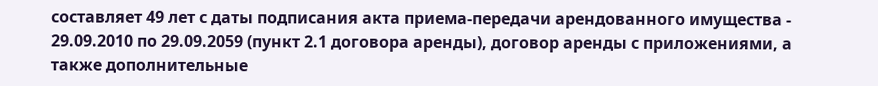составляет 49 лет с даты подписания акта приема-передачи арендованного имущества - 29.09.2010 по 29.09.2059 (пункт 2.1 договора аренды), договор аренды с приложениями, а также дополнительные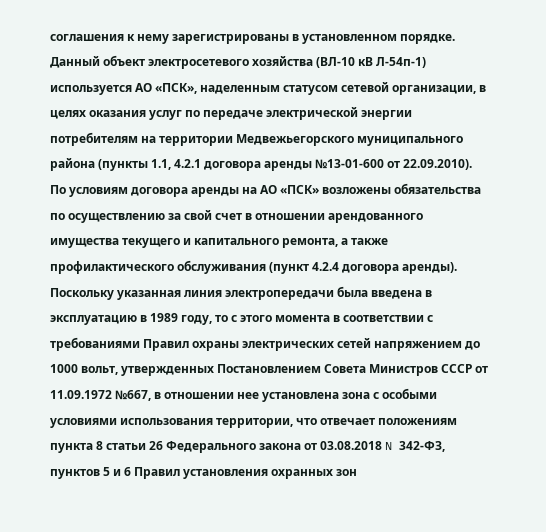соглашения к нему зарегистрированы в установленном порядке. Данный объект электросетевого хозяйства (ВЛ-10 кВ Л-54п-1) используется АО «ПСК», наделенным статусом сетевой организации, в целях оказания услуг по передаче электрической энергии потребителям на территории Медвежьегорского муниципального района (пункты 1.1, 4.2.1 договора аренды №13-01-600 от 22.09.2010). По условиям договора аренды на АО «ПСК» возложены обязательства по осуществлению за свой счет в отношении арендованного имущества текущего и капитального ремонта, а также профилактического обслуживания (пункт 4.2.4 договора аренды). Поскольку указанная линия электропередачи была введена в эксплуатацию в 1989 году, то с этого момента в соответствии с требованиями Правил охраны электрических сетей напряжением до 1000 вольт, утвержденных Постановлением Совета Министров СССР от 11.09.1972 №667, в отношении нее установлена зона с особыми условиями использования территории, что отвечает положениям пункта 8 статьи 26 Федерального закона от 03.08.2018 N 342-ФЗ, пунктов 5 и 6 Правил установления охранных зон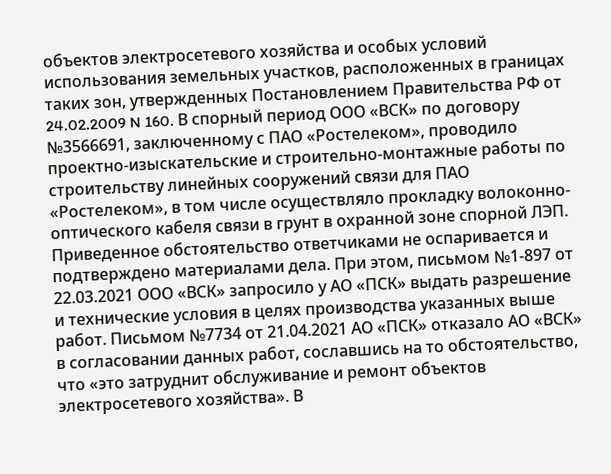объектов электросетевого хозяйства и особых условий использования земельных участков, расположенных в границах таких зон, утвержденных Постановлением Правительства РФ от 24.02.2009 N 160. В спорный период ООО «ВСК» по договору №3566691, заключенному с ПАО «Ростелеком», проводило проектно-изыскательские и строительно-монтажные работы по строительству линейных сооружений связи для ПАО «Ростелеком», в том числе осуществляло прокладку волоконно-оптического кабеля связи в грунт в охранной зоне спорной ЛЭП. Приведенное обстоятельство ответчиками не оспаривается и подтверждено материалами дела. При этом, письмом №1-897 от 22.03.2021 ООО «ВСК» запросило у АО «ПСК» выдать разрешение и технические условия в целях производства указанных выше работ. Письмом №7734 от 21.04.2021 АО «ПСК» отказало АО «ВСК» в согласовании данных работ, сославшись на то обстоятельство, что «это затруднит обслуживание и ремонт объектов электросетевого хозяйства». В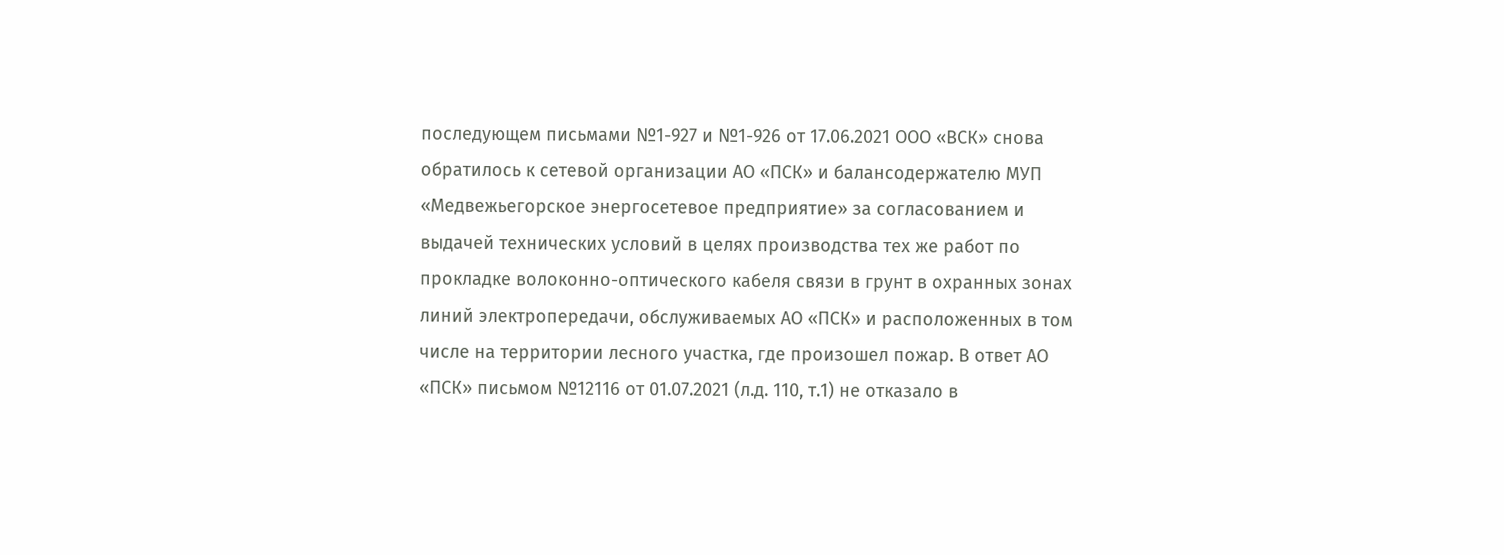последующем письмами №1-927 и №1-926 от 17.06.2021 ООО «ВСК» снова обратилось к сетевой организации АО «ПСК» и балансодержателю МУП «Медвежьегорское энергосетевое предприятие» за согласованием и выдачей технических условий в целях производства тех же работ по прокладке волоконно-оптического кабеля связи в грунт в охранных зонах линий электропередачи, обслуживаемых АО «ПСК» и расположенных в том числе на территории лесного участка, где произошел пожар. В ответ АО «ПСК» письмом №12116 от 01.07.2021 (л.д. 110, т.1) не отказало в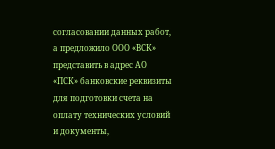согласовании данных работ, а предложило ООО «ВСК» представить в адрес АО «ПСК» банковские реквизиты для подготовки счета на оплату технических условий и документы,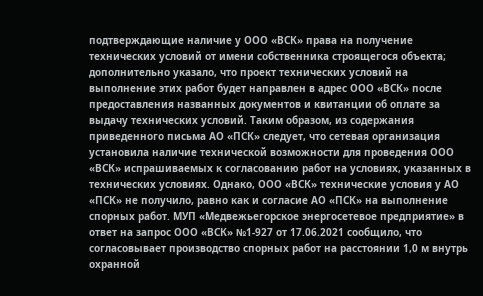подтверждающие наличие у ООО «ВСК» права на получение технических условий от имени собственника строящегося объекта; дополнительно указало, что проект технических условий на выполнение этих работ будет направлен в адрес ООО «ВСК» после предоставления названных документов и квитанции об оплате за выдачу технических условий. Таким образом, из содержания приведенного письма АО «ПСК» следует, что сетевая организация установила наличие технической возможности для проведения ООО «ВСК» испрашиваемых к согласованию работ на условиях, указанных в технических условиях. Однако, ООО «ВСК» технические условия у АО «ПСК» не получило, равно как и согласие АО «ПСК» на выполнение спорных работ. МУП «Медвежьегорское энергосетевое предприятие» в ответ на запрос ООО «ВСК» №1-927 от 17.06.2021 сообщило, что согласовывает производство спорных работ на расстоянии 1,0 м внутрь охранной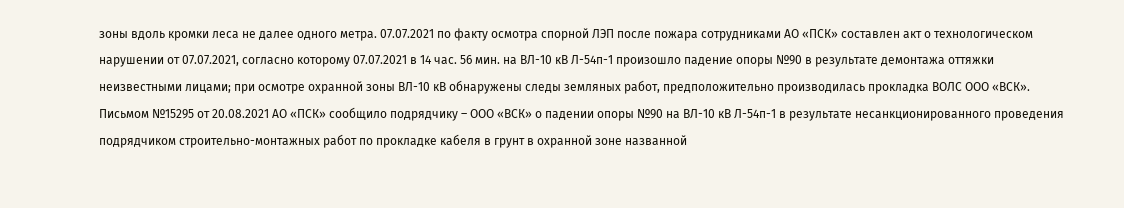зоны вдоль кромки леса не далее одного метра. 07.07.2021 по факту осмотра спорной ЛЭП после пожара сотрудниками АО «ПСК» составлен акт о технологическом нарушении от 07.07.2021, согласно которому 07.07.2021 в 14 час. 56 мин. на ВЛ-10 кВ Л-54п-1 произошло падение опоры №90 в результате демонтажа оттяжки неизвестными лицами; при осмотре охранной зоны ВЛ-10 кВ обнаружены следы земляных работ, предположительно производилась прокладка ВОЛС ООО «ВСК». Письмом №15295 от 20.08.2021 АО «ПСК» сообщило подрядчику – ООО «ВСК» о падении опоры №90 на ВЛ-10 кВ Л-54п-1 в результате несанкционированного проведения подрядчиком строительно-монтажных работ по прокладке кабеля в грунт в охранной зоне названной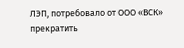ЛЭП, потребовало от ООО «ВСК» прекратить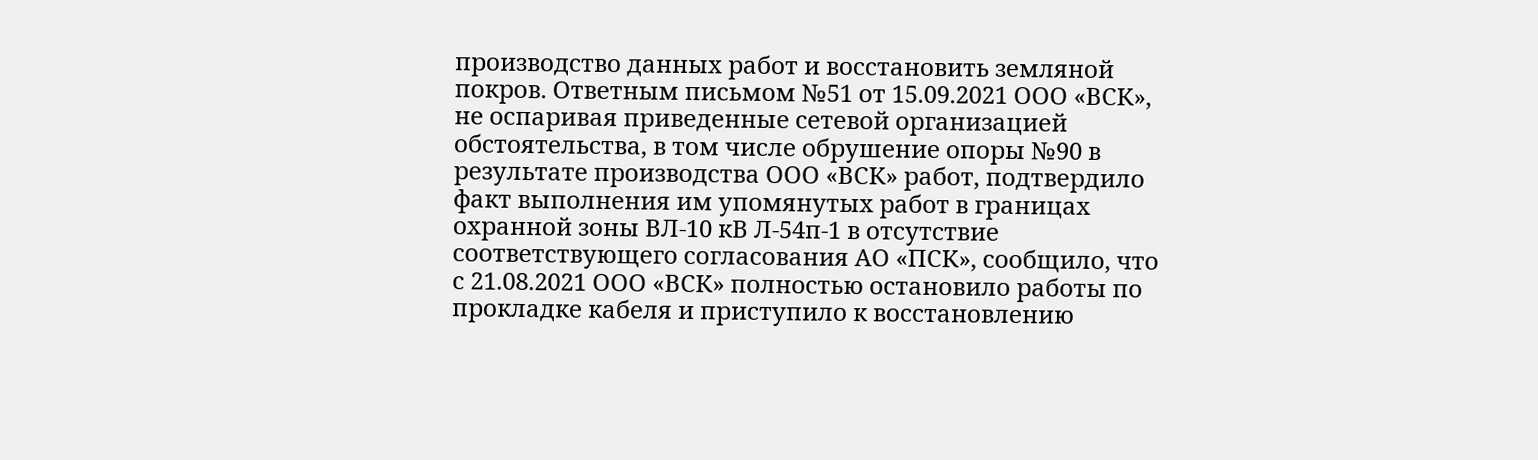производство данных работ и восстановить земляной покров. Ответным письмом №51 от 15.09.2021 ООО «ВСК», не оспаривая приведенные сетевой организацией обстоятельства, в том числе обрушение опоры №90 в результате производства ООО «ВСК» работ, подтвердило факт выполнения им упомянутых работ в границах охранной зоны ВЛ-10 кВ Л-54п-1 в отсутствие соответствующего согласования АО «ПСК», сообщило, что с 21.08.2021 ООО «ВСК» полностью остановило работы по прокладке кабеля и приступило к восстановлению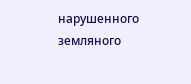нарушенного земляного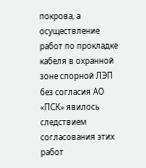покрова, а осуществление работ по прокладке кабеля в охранной зоне спорной ЛЭП без согласия АО «ПСК» явилось следствием согласования этих работ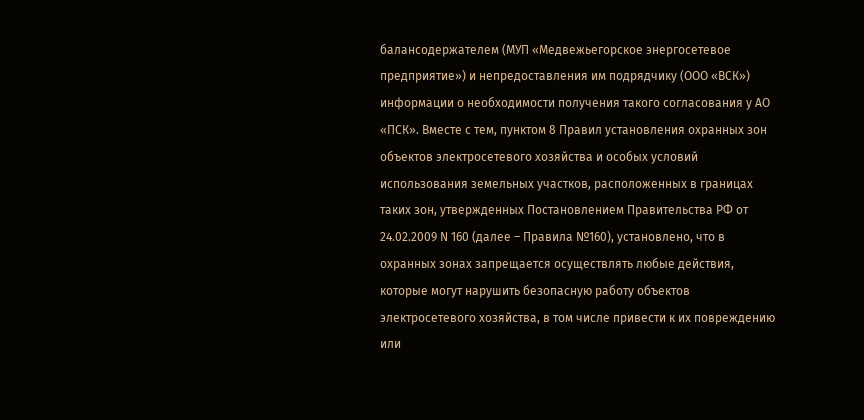балансодержателем (МУП «Медвежьегорское энергосетевое предприятие») и непредоставления им подрядчику (ООО «ВСК») информации о необходимости получения такого согласования у АО «ПСК». Вместе с тем, пунктом 8 Правил установления охранных зон объектов электросетевого хозяйства и особых условий использования земельных участков, расположенных в границах таких зон, утвержденных Постановлением Правительства РФ от 24.02.2009 N 160 (далее – Правила №160), установлено, что в охранных зонах запрещается осуществлять любые действия, которые могут нарушить безопасную работу объектов электросетевого хозяйства, в том числе привести к их повреждению или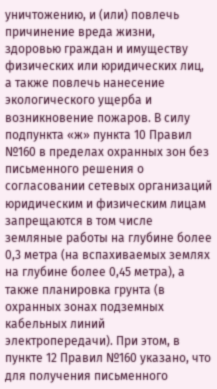уничтожению, и (или) повлечь причинение вреда жизни, здоровью граждан и имуществу физических или юридических лиц, а также повлечь нанесение экологического ущерба и возникновение пожаров. В силу подпункта «ж» пункта 10 Правил №160 в пределах охранных зон без письменного решения о согласовании сетевых организаций юридическим и физическим лицам запрещаются в том числе земляные работы на глубине более 0,3 метра (на вспахиваемых землях на глубине более 0,45 метра), а также планировка грунта (в охранных зонах подземных кабельных линий электропередачи). При этом, в пункте 12 Правил №160 указано, что для получения письменного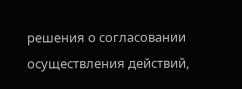решения о согласовании осуществления действий,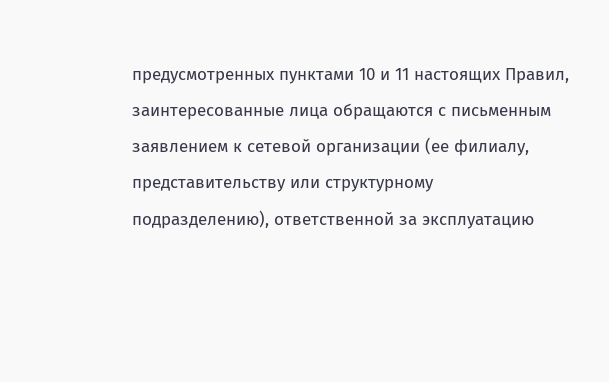предусмотренных пунктами 10 и 11 настоящих Правил, заинтересованные лица обращаются с письменным заявлением к сетевой организации (ее филиалу, представительству или структурному подразделению), ответственной за эксплуатацию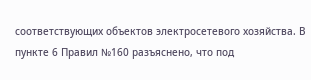соответствующих объектов электросетевого хозяйства. В пункте 6 Правил №160 разъяснено, что под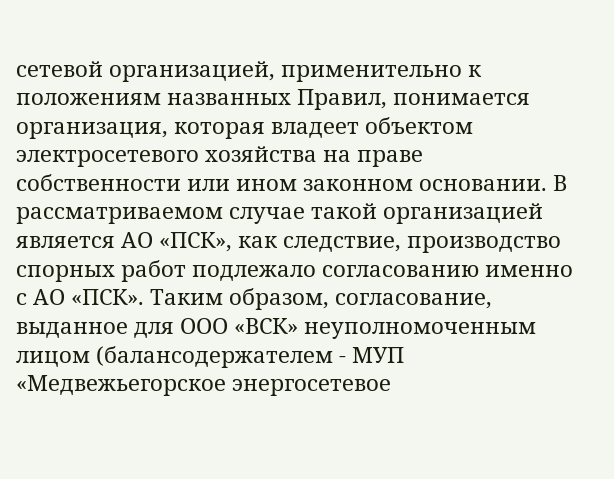сетевой организацией, применительно к положениям названных Правил, понимается организация, которая владеет объектом электросетевого хозяйства на праве собственности или ином законном основании. В рассматриваемом случае такой организацией является АО «ПСК», как следствие, производство спорных работ подлежало согласованию именно с АО «ПСК». Таким образом, согласование, выданное для ООО «ВСК» неуполномоченным лицом (балансодержателем - МУП «Медвежьегорское энергосетевое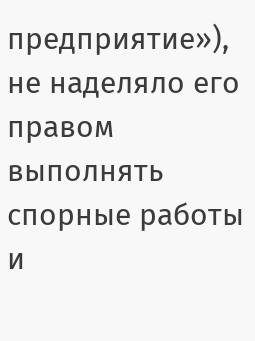предприятие»), не наделяло его правом выполнять спорные работы и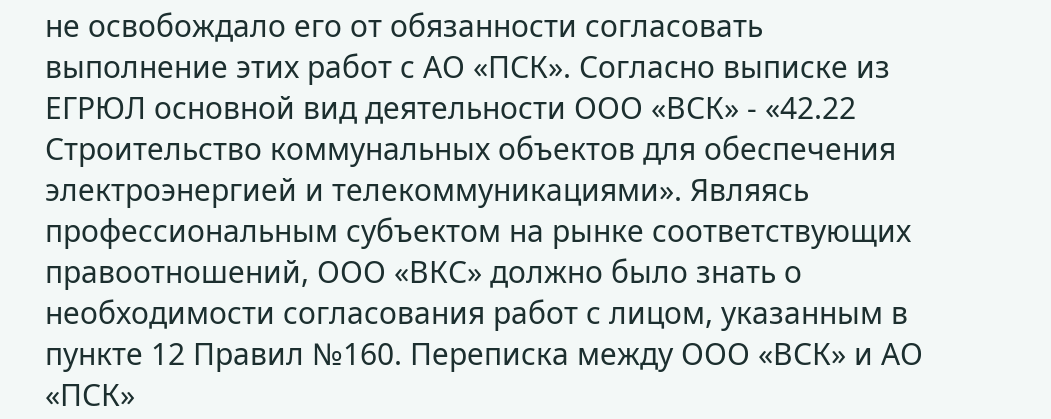не освобождало его от обязанности согласовать выполнение этих работ с АО «ПСК». Согласно выписке из ЕГРЮЛ основной вид деятельности ООО «ВСК» - «42.22 Строительство коммунальных объектов для обеспечения электроэнергией и телекоммуникациями». Являясь профессиональным субъектом на рынке соответствующих правоотношений, ООО «ВКС» должно было знать о необходимости согласования работ с лицом, указанным в пункте 12 Правил №160. Переписка между ООО «ВСК» и АО «ПСК»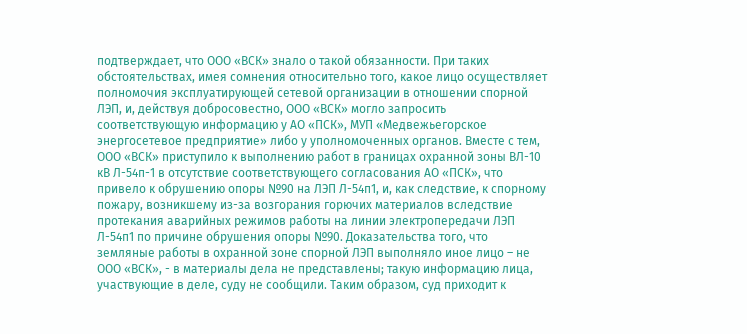подтверждает, что ООО «ВСК» знало о такой обязанности. При таких обстоятельствах, имея сомнения относительно того, какое лицо осуществляет полномочия эксплуатирующей сетевой организации в отношении спорной ЛЭП, и, действуя добросовестно, ООО «ВСК» могло запросить соответствующую информацию у АО «ПСК», МУП «Медвежьегорское энергосетевое предприятие» либо у уполномоченных органов. Вместе с тем, ООО «ВСК» приступило к выполнению работ в границах охранной зоны ВЛ-10 кВ Л-54п-1 в отсутствие соответствующего согласования АО «ПСК», что привело к обрушению опоры №90 на ЛЭП Л-54п1, и, как следствие, к спорному пожару, возникшему из-за возгорания горючих материалов вследствие протекания аварийных режимов работы на линии электропередачи ЛЭП Л-54п1 по причине обрушения опоры №90. Доказательства того, что земляные работы в охранной зоне спорной ЛЭП выполняло иное лицо – не ООО «ВСК», - в материалы дела не представлены; такую информацию лица, участвующие в деле, суду не сообщили. Таким образом, суд приходит к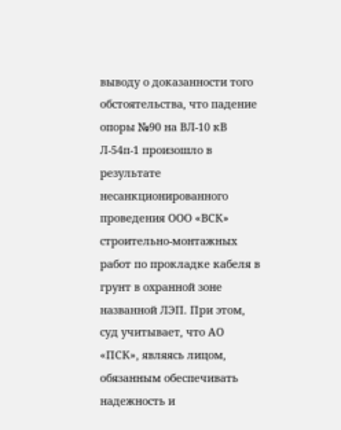выводу о доказанности того обстоятельства, что падение опоры №90 на ВЛ-10 кВ Л-54п-1 произошло в результате несанкционированного проведения ООО «ВСК» строительно-монтажных работ по прокладке кабеля в грунт в охранной зоне названной ЛЭП. При этом, суд учитывает, что АО «ПСК», являясь лицом, обязанным обеспечивать надежность и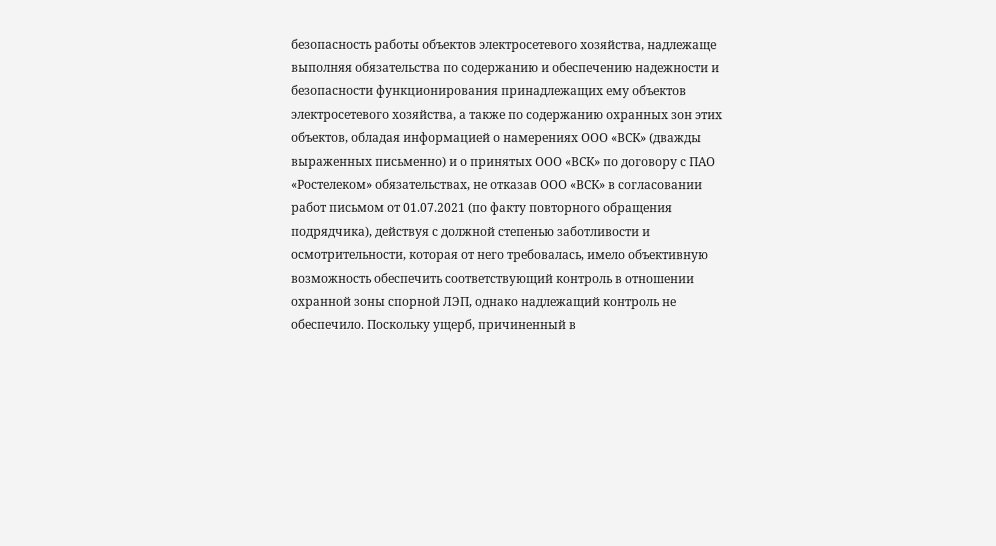безопасность работы объектов электросетевого хозяйства, надлежаще выполняя обязательства по содержанию и обеспечению надежности и безопасности функционирования принадлежащих ему объектов электросетевого хозяйства, а также по содержанию охранных зон этих объектов, обладая информацией о намерениях ООО «ВСК» (дважды выраженных письменно) и о принятых ООО «ВСК» по договору с ПАО «Ростелеком» обязательствах, не отказав ООО «ВСК» в согласовании работ письмом от 01.07.2021 (по факту повторного обращения подрядчика), действуя с должной степенью заботливости и осмотрительности, которая от него требовалась, имело объективную возможность обеспечить соответствующий контроль в отношении охранной зоны спорной ЛЭП, однако надлежащий контроль не обеспечило. Поскольку ущерб, причиненный в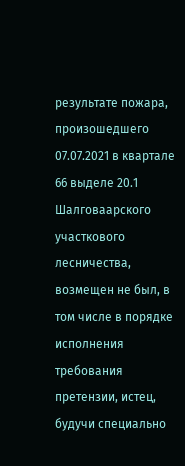результате пожара, произошедшего 07.07.2021 в квартале 66 выделе 20.1 Шалговаарского участкового лесничества, возмещен не был, в том числе в порядке исполнения требования претензии, истец, будучи специально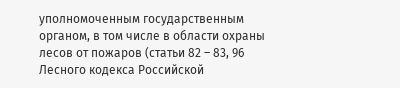уполномоченным государственным органом, в том числе в области охраны лесов от пожаров (статьи 82 – 83, 96 Лесного кодекса Российской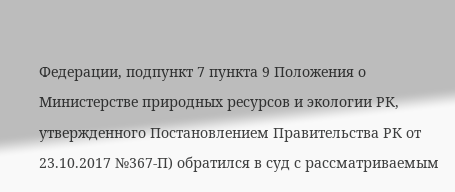Федерации, подпункт 7 пункта 9 Положения о Министерстве природных ресурсов и экологии РК, утвержденного Постановлением Правительства РК от 23.10.2017 №367-П) обратился в суд с рассматриваемым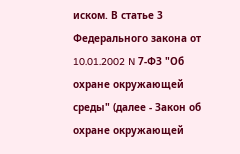иском. В статье 3 Федерального закона от 10.01.2002 N 7-ФЗ "Об охране окружающей среды" (далее - Закон об охране окружающей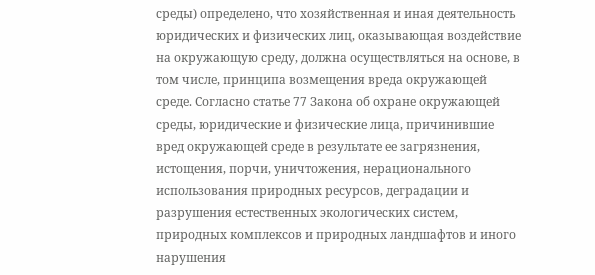среды) определено, что хозяйственная и иная деятельность юридических и физических лиц, оказывающая воздействие на окружающую среду, должна осуществляться на основе, в том числе, принципа возмещения вреда окружающей среде. Согласно статье 77 Закона об охране окружающей среды, юридические и физические лица, причинившие вред окружающей среде в результате ее загрязнения, истощения, порчи, уничтожения, нерационального использования природных ресурсов, деградации и разрушения естественных экологических систем, природных комплексов и природных ландшафтов и иного нарушения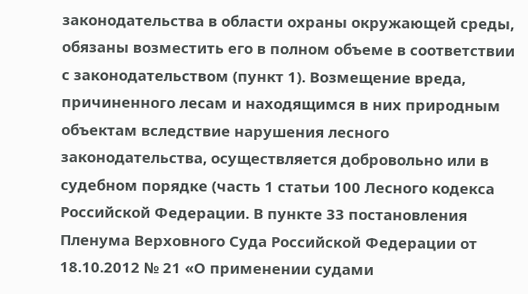законодательства в области охраны окружающей среды, обязаны возместить его в полном объеме в соответствии с законодательством (пункт 1). Возмещение вреда, причиненного лесам и находящимся в них природным объектам вследствие нарушения лесного законодательства, осуществляется добровольно или в судебном порядке (часть 1 статьи 100 Лесного кодекса Российской Федерации. В пункте 33 постановления Пленума Верховного Суда Российской Федерации от 18.10.2012 № 21 «О применении судами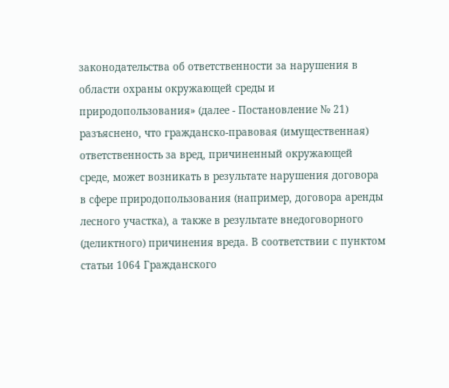законодательства об ответственности за нарушения в области охраны окружающей среды и природопользования» (далее - Постановление № 21) разъяснено, что гражданско-правовая (имущественная) ответственность за вред, причиненный окружающей среде, может возникать в результате нарушения договора в сфере природопользования (например, договора аренды лесного участка), а также в результате внедоговорного (деликтного) причинения вреда. В соответствии с пунктом статьи 1064 Гражданского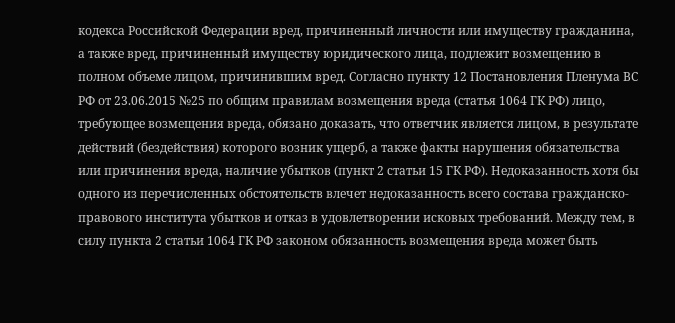кодекса Российской Федерации вред, причиненный личности или имуществу гражданина, а также вред, причиненный имуществу юридического лица, подлежит возмещению в полном объеме лицом, причинившим вред. Согласно пункту 12 Постановления Пленума ВС РФ от 23.06.2015 №25 по общим правилам возмещения вреда (статья 1064 ГК РФ) лицо, требующее возмещения вреда, обязано доказать, что ответчик является лицом, в результате действий (бездействия) которого возник ущерб, а также факты нарушения обязательства или причинения вреда, наличие убытков (пункт 2 статьи 15 ГК РФ). Недоказанность хотя бы одного из перечисленных обстоятельств влечет недоказанность всего состава гражданско-правового института убытков и отказ в удовлетворении исковых требований. Между тем, в силу пункта 2 статьи 1064 ГК РФ законом обязанность возмещения вреда может быть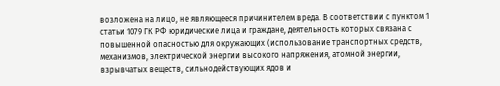возложена на лицо, не являющееся причинителем вреда. В соответствии с пунктом 1 статьи 1079 ГК РФ юридические лица и граждане, деятельность которых связана с повышенной опасностью для окружающих (использование транспортных средств, механизмов, электрической энергии высокого напряжения, атомной энергии, взрывчатых веществ, сильнодействующих ядов и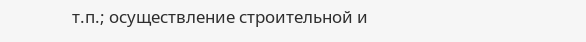т.п.; осуществление строительной и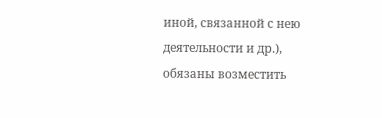иной, связанной с нею деятельности и др.), обязаны возместить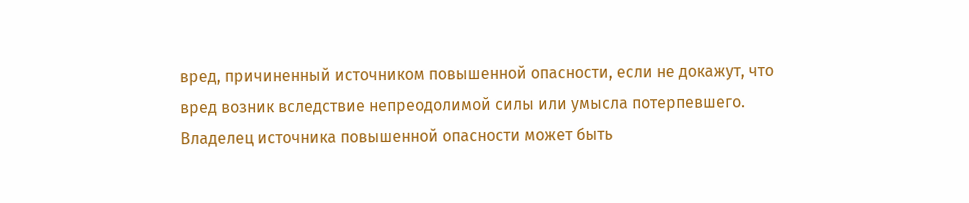вред, причиненный источником повышенной опасности, если не докажут, что вред возник вследствие непреодолимой силы или умысла потерпевшего. Владелец источника повышенной опасности может быть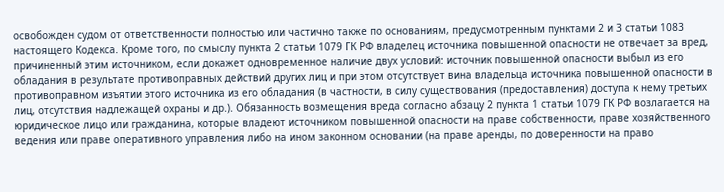освобожден судом от ответственности полностью или частично также по основаниям, предусмотренным пунктами 2 и 3 статьи 1083 настоящего Кодекса. Кроме того, по смыслу пункта 2 статьи 1079 ГК РФ владелец источника повышенной опасности не отвечает за вред, причиненный этим источником, если докажет одновременное наличие двух условий: источник повышенной опасности выбыл из его обладания в результате противоправных действий других лиц и при этом отсутствует вина владельца источника повышенной опасности в противоправном изъятии этого источника из его обладания (в частности, в силу существования (предоставления) доступа к нему третьих лиц, отсутствия надлежащей охраны и др.). Обязанность возмещения вреда согласно абзацу 2 пункта 1 статьи 1079 ГК РФ возлагается на юридическое лицо или гражданина, которые владеют источником повышенной опасности на праве собственности, праве хозяйственного ведения или праве оперативного управления либо на ином законном основании (на праве аренды, по доверенности на право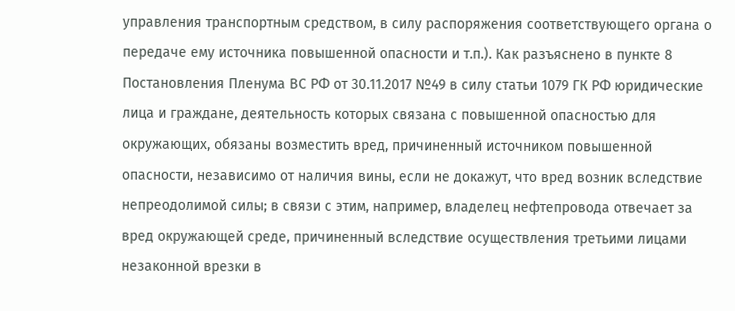управления транспортным средством, в силу распоряжения соответствующего органа о передаче ему источника повышенной опасности и т.п.). Как разъяснено в пункте 8 Постановления Пленума ВС РФ от 30.11.2017 №49 в силу статьи 1079 ГК РФ юридические лица и граждане, деятельность которых связана с повышенной опасностью для окружающих, обязаны возместить вред, причиненный источником повышенной опасности, независимо от наличия вины, если не докажут, что вред возник вследствие непреодолимой силы; в связи с этим, например, владелец нефтепровода отвечает за вред окружающей среде, причиненный вследствие осуществления третьими лицами незаконной врезки в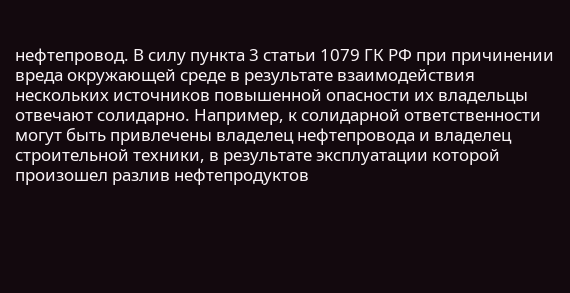нефтепровод. В силу пункта 3 статьи 1079 ГК РФ при причинении вреда окружающей среде в результате взаимодействия нескольких источников повышенной опасности их владельцы отвечают солидарно. Например, к солидарной ответственности могут быть привлечены владелец нефтепровода и владелец строительной техники, в результате эксплуатации которой произошел разлив нефтепродуктов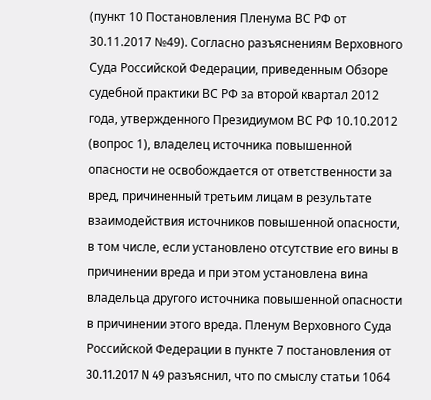(пункт 10 Постановления Пленума ВС РФ от 30.11.2017 №49). Согласно разъяснениям Верховного Суда Российской Федерации, приведенным Обзоре судебной практики ВС РФ за второй квартал 2012 года, утвержденного Президиумом ВС РФ 10.10.2012 (вопрос 1), владелец источника повышенной опасности не освобождается от ответственности за вред, причиненный третьим лицам в результате взаимодействия источников повышенной опасности, в том числе, если установлено отсутствие его вины в причинении вреда и при этом установлена вина владельца другого источника повышенной опасности в причинении этого вреда. Пленум Верховного Суда Российской Федерации в пункте 7 постановления от 30.11.2017 N 49 разъяснил, что по смыслу статьи 1064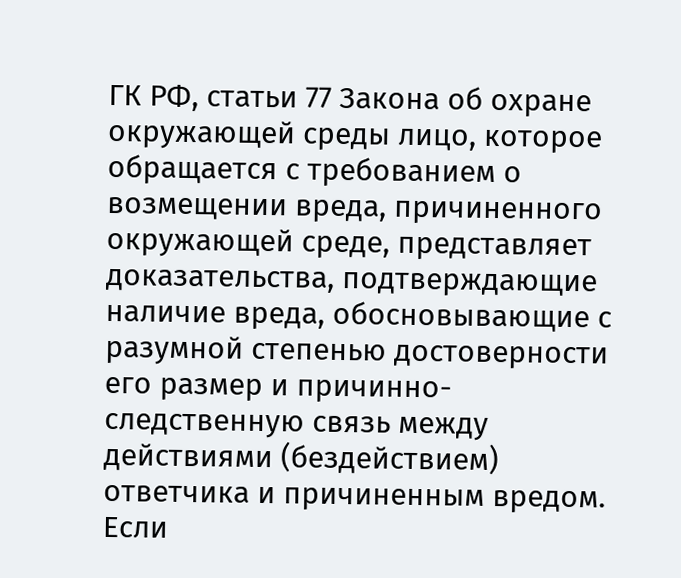ГК РФ, статьи 77 Закона об охране окружающей среды лицо, которое обращается с требованием о возмещении вреда, причиненного окружающей среде, представляет доказательства, подтверждающие наличие вреда, обосновывающие с разумной степенью достоверности его размер и причинно-следственную связь между действиями (бездействием) ответчика и причиненным вредом. Если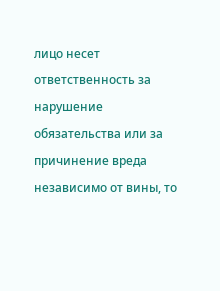лицо несет ответственность за нарушение обязательства или за причинение вреда независимо от вины, то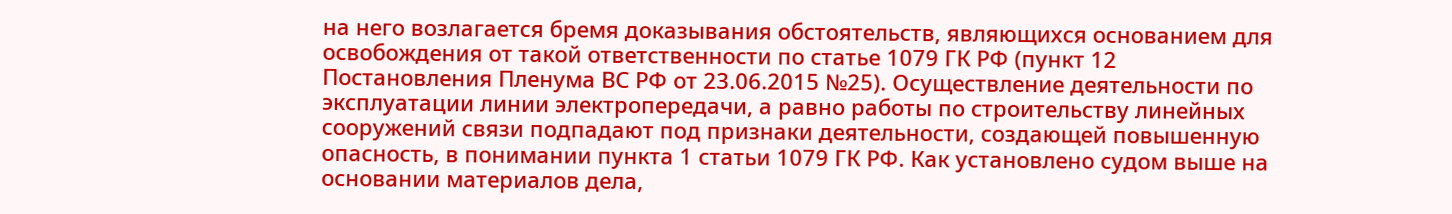на него возлагается бремя доказывания обстоятельств, являющихся основанием для освобождения от такой ответственности по статье 1079 ГК РФ (пункт 12 Постановления Пленума ВС РФ от 23.06.2015 №25). Осуществление деятельности по эксплуатации линии электропередачи, а равно работы по строительству линейных сооружений связи подпадают под признаки деятельности, создающей повышенную опасность, в понимании пункта 1 статьи 1079 ГК РФ. Как установлено судом выше на основании материалов дела,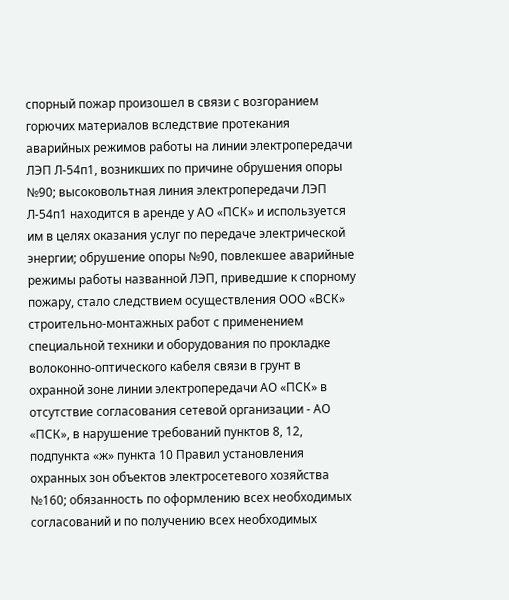спорный пожар произошел в связи с возгоранием горючих материалов вследствие протекания аварийных режимов работы на линии электропередачи ЛЭП Л-54п1, возникших по причине обрушения опоры №90; высоковольтная линия электропередачи ЛЭП Л-54п1 находится в аренде у АО «ПСК» и используется им в целях оказания услуг по передаче электрической энергии; обрушение опоры №90, повлекшее аварийные режимы работы названной ЛЭП, приведшие к спорному пожару, стало следствием осуществления ООО «ВСК» строительно-монтажных работ с применением специальной техники и оборудования по прокладке волоконно-оптического кабеля связи в грунт в охранной зоне линии электропередачи АО «ПСК» в отсутствие согласования сетевой организации - АО «ПСК», в нарушение требований пунктов 8, 12, подпункта «ж» пункта 10 Правил установления охранных зон объектов электросетевого хозяйства №160; обязанность по оформлению всех необходимых согласований и по получению всех необходимых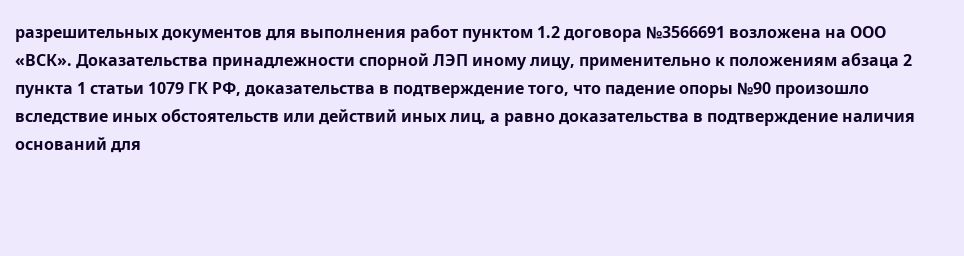разрешительных документов для выполнения работ пунктом 1.2 договора №3566691 возложена на ООО «ВСК». Доказательства принадлежности спорной ЛЭП иному лицу, применительно к положениям абзаца 2 пункта 1 статьи 1079 ГК РФ, доказательства в подтверждение того, что падение опоры №90 произошло вследствие иных обстоятельств или действий иных лиц, а равно доказательства в подтверждение наличия оснований для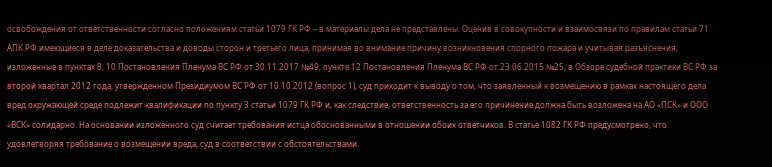освобождения от ответственности согласно положениям статьи 1079 ГК РФ – в материалы дела не представлены. Оценив в совокупности и взаимосвязи по правилам статьи 71 АПК РФ имеющиеся в деле доказательства и доводы сторон и третьего лица, принимая во внимание причину возникновения спорного пожара и учитывая разъяснения, изложенные в пунктах 8, 10 Постановления Пленума ВС РФ от 30.11.2017 №49, пункте 12 Постановления Пленума ВС РФ от 23.06.2015 №25, в Обзоре судебной практики ВС РФ за второй квартал 2012 года, утвержденном Президиумом ВС РФ от 10.10.2012 (вопрос 1), суд приходит к выводу о том, что заявленный к возмещению в рамках настоящего дела вред окружающей среде подлежит квалификации по пункту 3 статьи 1079 ГК РФ и, как следствие, ответственность за его причинение должна быть возложена на АО «ПСК» и ООО «ВСК» солидарно. На основании изложенного суд считает требования истца обоснованными в отношении обоих ответчиков. В статье 1082 ГК РФ предусмотрено, что удовлетворяя требование о возмещении вреда, суд в соответствии с обстоятельствами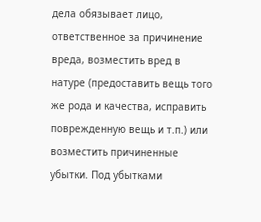дела обязывает лицо, ответственное за причинение вреда, возместить вред в натуре (предоставить вещь того же рода и качества, исправить поврежденную вещь и т.п.) или возместить причиненные убытки. Под убытками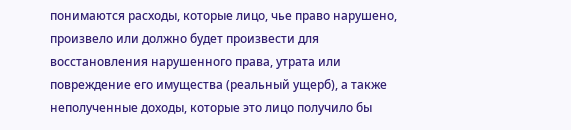понимаются расходы, которые лицо, чье право нарушено, произвело или должно будет произвести для восстановления нарушенного права, утрата или повреждение его имущества (реальный ущерб), а также неполученные доходы, которые это лицо получило бы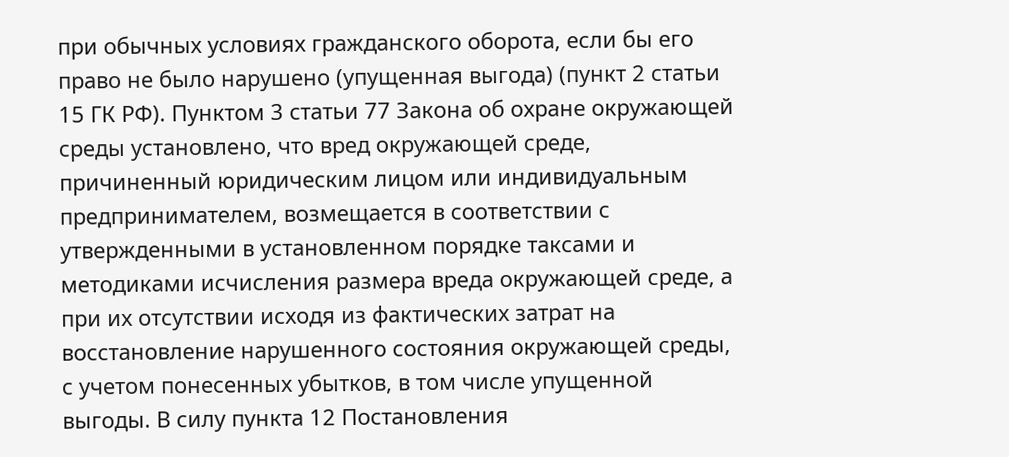при обычных условиях гражданского оборота, если бы его право не было нарушено (упущенная выгода) (пункт 2 статьи 15 ГК РФ). Пунктом 3 статьи 77 Закона об охране окружающей среды установлено, что вред окружающей среде, причиненный юридическим лицом или индивидуальным предпринимателем, возмещается в соответствии с утвержденными в установленном порядке таксами и методиками исчисления размера вреда окружающей среде, а при их отсутствии исходя из фактических затрат на восстановление нарушенного состояния окружающей среды, с учетом понесенных убытков, в том числе упущенной выгоды. В силу пункта 12 Постановления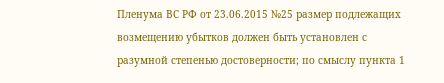Пленума ВС РФ от 23.06.2015 №25 размер подлежащих возмещению убытков должен быть установлен с разумной степенью достоверности; по смыслу пункта 1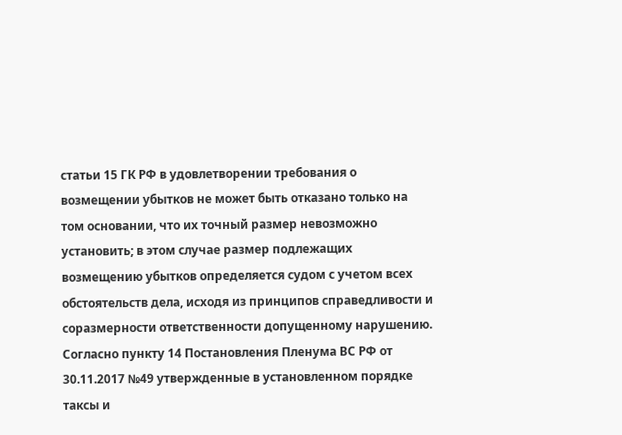статьи 15 ГК РФ в удовлетворении требования о возмещении убытков не может быть отказано только на том основании, что их точный размер невозможно установить; в этом случае размер подлежащих возмещению убытков определяется судом с учетом всех обстоятельств дела, исходя из принципов справедливости и соразмерности ответственности допущенному нарушению. Согласно пункту 14 Постановления Пленума ВС РФ от 30.11.2017 №49 утвержденные в установленном порядке таксы и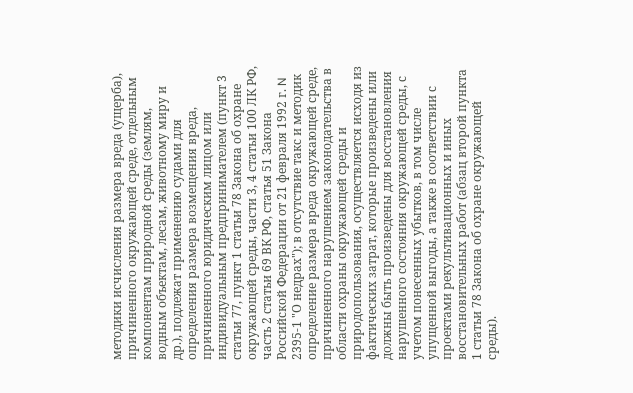методики исчисления размера вреда (ущерба), причиненного окружающей среде, отдельным компонентам природной среды (землям, водным объектам, лесам, животному миру и др.), подлежат применению судами для определения размера возмещения вреда, причиненного юридическим лицом или индивидуальным предпринимателем (пункт 3 статьи 77, пункт 1 статьи 78 Закона об охране окружающей среды, части 3, 4 статьи 100 ЛК РФ, часть 2 статьи 69 ВК РФ, статья 51 Закона Российской Федерации от 21 февраля 1992 г. N 2395-1 "О недрах"); в отсутствие такс и методик определение размера вреда окружающей среде, причиненного нарушением законодательства в области охраны окружающей среды и природопользования, осуществляется исходя из фактических затрат, которые произведены или должны быть произведены для восстановления нарушенного состояния окружающей среды, с учетом понесенных убытков, в том числе упущенной выгоды, а также в соответствии с проектами рекультивационных и иных восстановительных работ (абзац второй пункта 1 статьи 78 Закона об охране окружающей среды).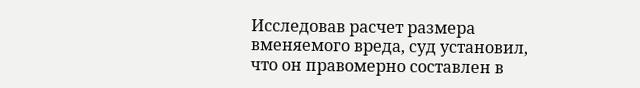Исследовав расчет размера вменяемого вреда, суд установил, что он правомерно составлен в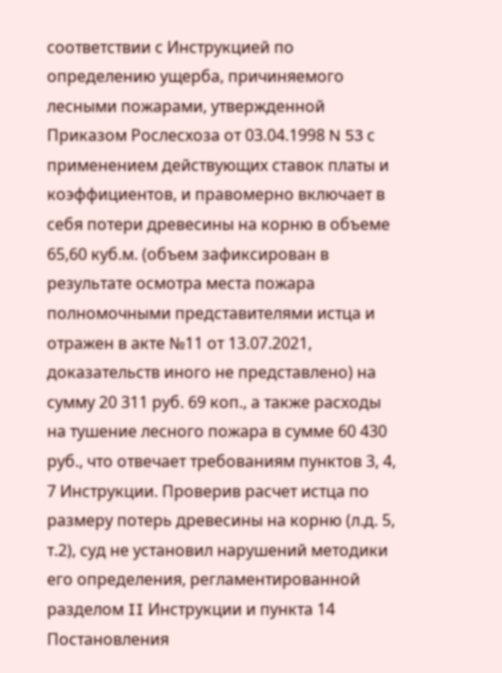соответствии с Инструкцией по определению ущерба, причиняемого лесными пожарами, утвержденной Приказом Рослесхоза от 03.04.1998 N 53 с применением действующих ставок платы и коэффициентов, и правомерно включает в себя потери древесины на корню в объеме 65,60 куб.м. (объем зафиксирован в результате осмотра места пожара полномочными представителями истца и отражен в акте №11 от 13.07.2021, доказательств иного не представлено) на сумму 20 311 руб. 69 коп., а также расходы на тушение лесного пожара в сумме 60 430 руб., что отвечает требованиям пунктов 3, 4, 7 Инструкции. Проверив расчет истца по размеру потерь древесины на корню (л.д. 5, т.2), суд не установил нарушений методики его определения, регламентированной разделом II Инструкции и пункта 14 Постановления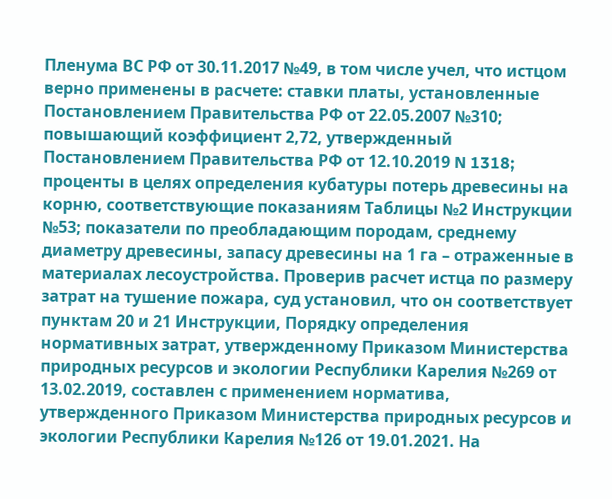Пленума ВС РФ от 30.11.2017 №49, в том числе учел, что истцом верно применены в расчете: ставки платы, установленные Постановлением Правительства РФ от 22.05.2007 №310; повышающий коэффициент 2,72, утвержденный Постановлением Правительства РФ от 12.10.2019 N 1318; проценты в целях определения кубатуры потерь древесины на корню, соответствующие показаниям Таблицы №2 Инструкции №53; показатели по преобладающим породам, среднему диаметру древесины, запасу древесины на 1 га – отраженные в материалах лесоустройства. Проверив расчет истца по размеру затрат на тушение пожара, суд установил, что он соответствует пунктам 20 и 21 Инструкции, Порядку определения нормативных затрат, утвержденному Приказом Министерства природных ресурсов и экологии Республики Карелия №269 от 13.02.2019, составлен с применением норматива, утвержденного Приказом Министерства природных ресурсов и экологии Республики Карелия №126 от 19.01.2021. На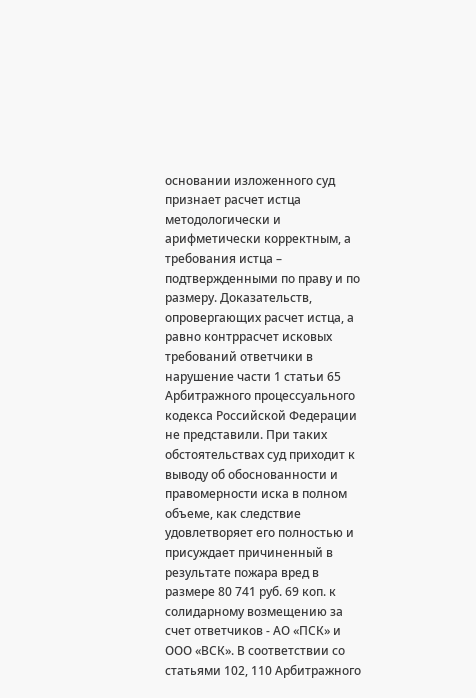основании изложенного суд признает расчет истца методологически и арифметически корректным, а требования истца – подтвержденными по праву и по размеру. Доказательств, опровергающих расчет истца, а равно контррасчет исковых требований ответчики в нарушение части 1 статьи 65 Арбитражного процессуального кодекса Российской Федерации не представили. При таких обстоятельствах суд приходит к выводу об обоснованности и правомерности иска в полном объеме, как следствие удовлетворяет его полностью и присуждает причиненный в результате пожара вред в размере 80 741 руб. 69 коп. к солидарному возмещению за счет ответчиков - АО «ПСК» и ООО «ВСК». В соответствии со статьями 102, 110 Арбитражного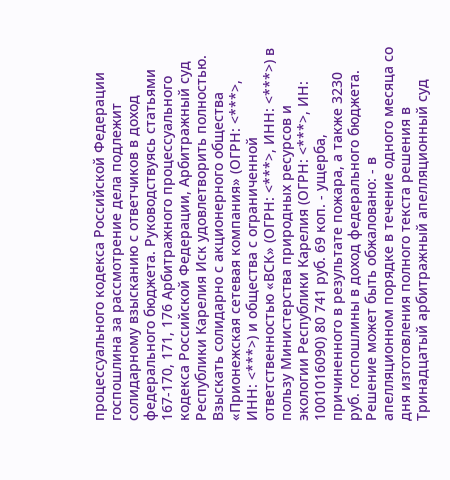процессуального кодекса Российской Федерации госпошлина за рассмотрение дела подлежит солидарному взысканию с ответчиков в доход федерального бюджета. Руководствуясь статьями 167-170, 171, 176 Арбитражного процессуального кодекса Российской Федерации, Арбитражный суд Республики Карелия Иск удовлетворить полностью. Взыскать солидарно с акционерного общества «Прионежская сетевая компания» (ОГРН: <***>, ИНН: <***>) и общества с ограниченной ответственностью «ВСК» (ОГРН: <***>, ИНН: <***>) в пользу Министерства природных ресурсов и экологии Республики Карелия (ОГРН: <***>, ИН: 1001016090) 80 741 руб. 69 коп. - ущерба, причиненного в результате пожара, а также 3230 руб. госпошлины в доход федерального бюджета. Решение может быть обжаловано: - в апелляционном порядке в течение одного месяца со дня изготовления полного текста решения в Тринадцатый арбитражный апелляционный суд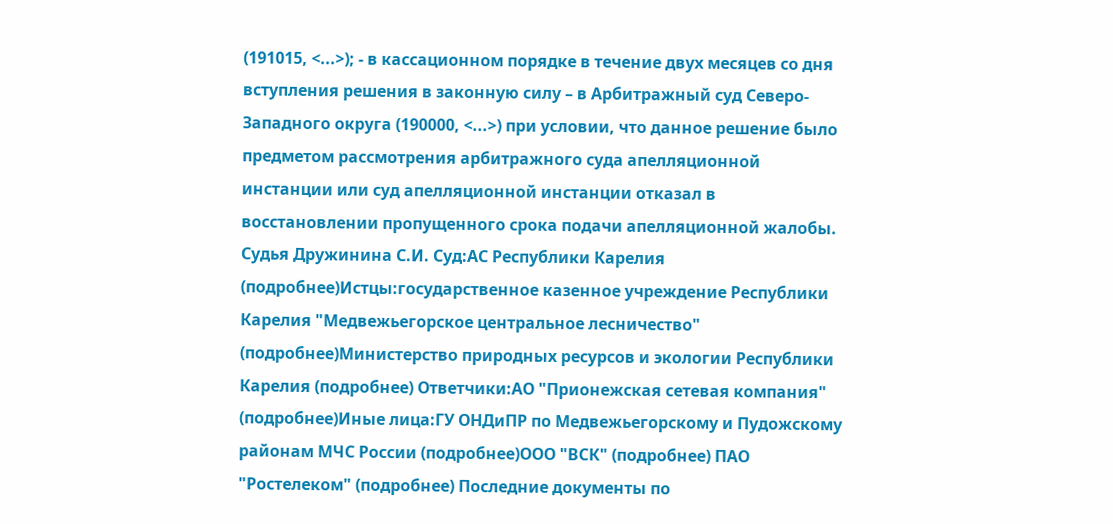(191015, <...>); - в кассационном порядке в течение двух месяцев со дня вступления решения в законную силу – в Арбитражный суд Северо-Западного округа (190000, <...>) при условии, что данное решение было предметом рассмотрения арбитражного суда апелляционной инстанции или суд апелляционной инстанции отказал в восстановлении пропущенного срока подачи апелляционной жалобы. Судья Дружинина С.И. Суд:АС Республики Карелия (подробнее)Истцы:государственное казенное учреждение Республики Карелия "Медвежьегорское центральное лесничество" (подробнее)Министерство природных ресурсов и экологии Республики Карелия (подробнее) Ответчики:АО "Прионежская сетевая компания" (подробнее)Иные лица:ГУ ОНДиПР по Медвежьегорскому и Пудожскому районам МЧС России (подробнее)ООО "ВСК" (подробнее) ПАО "Ростелеком" (подробнее) Последние документы по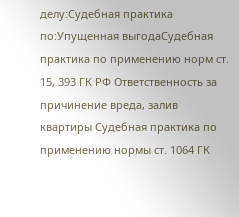делу:Судебная практика по:Упущенная выгодаСудебная практика по применению норм ст. 15, 393 ГК РФ Ответственность за причинение вреда, залив квартиры Судебная практика по применению нормы ст. 1064 ГК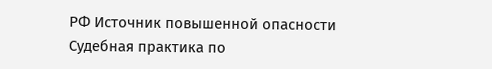РФ Источник повышенной опасности Судебная практика по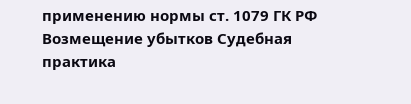применению нормы ст. 1079 ГК РФ Возмещение убытков Судебная практика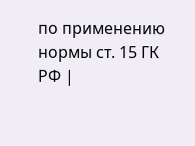по применению нормы ст. 15 ГК РФ |